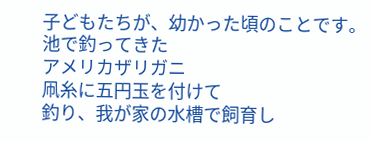子どもたちが、幼かった頃のことです。
池で釣ってきた
アメリカザリガニ
凧糸に五円玉を付けて
釣り、我が家の水槽で飼育し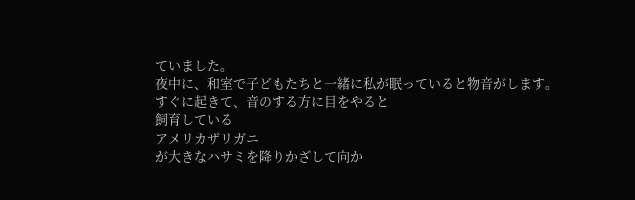ていました。
夜中に、和室で子どもたちと一緒に私が眠っていると物音がします。
すぐに起きて、音のする方に目をやると
飼育している
アメリカザリガニ
が大きなハサミを降りかざして向か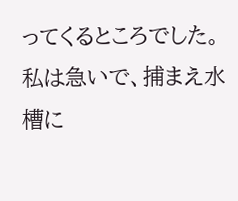ってくるところでした。
私は急いで、捕まえ水槽に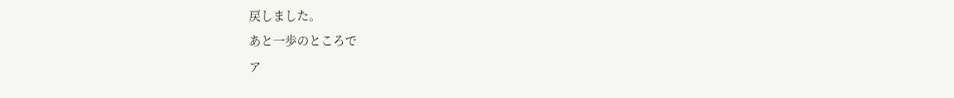戻しました。
あと一歩のところで
ア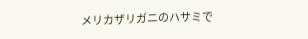メリカザリガニのハサミで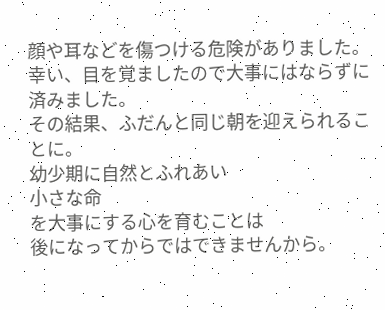顔や耳などを傷つける危険がありました。
幸い、目を覚ましたので大事にはならずに済みました。
その結果、ふだんと同じ朝を迎えられることに。
幼少期に自然とふれあい
小さな命
を大事にする心を育むことは
後になってからではできませんから。